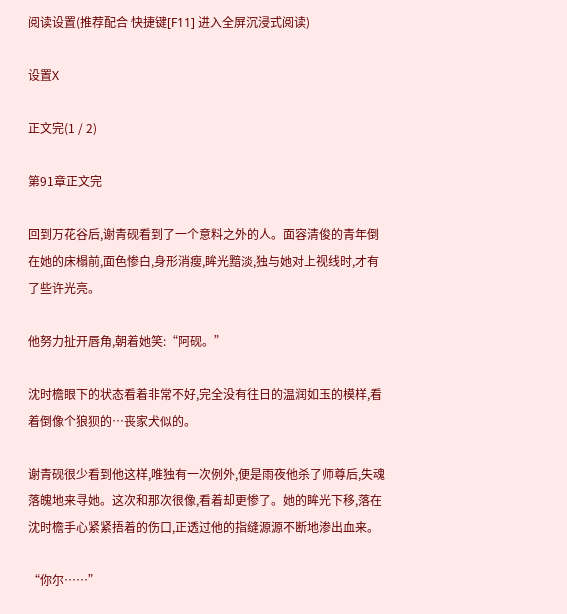阅读设置(推荐配合 快捷键[F11] 进入全屏沉浸式阅读)

设置X

正文完(1 / 2)

第91章正文完

回到万花谷后,谢青砚看到了一个意料之外的人。面容清俊的青年倒在她的床榻前,面色惨白,身形消瘦,眸光黯淡,独与她对上视线时,才有了些许光亮。

他努力扯开唇角,朝着她笑:“阿砚。”

沈时檐眼下的状态看着非常不好,完全没有往日的温润如玉的模样,看着倒像个狼狈的…丧家犬似的。

谢青砚很少看到他这样,唯独有一次例外,便是雨夜他杀了师尊后,失魂落魄地来寻她。这次和那次很像,看着却更惨了。她的眸光下移,落在沈时檐手心紧紧捂着的伤口,正透过他的指缝源源不断地渗出血来。

“你尔……”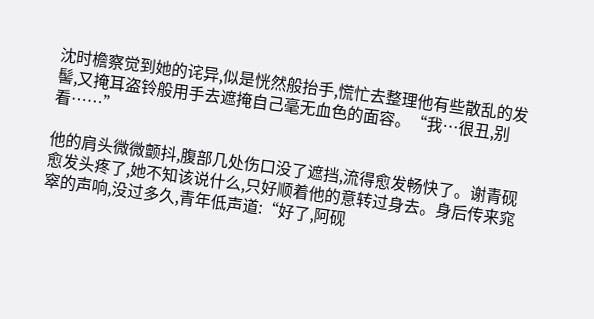沈时檐察觉到她的诧异,似是恍然般抬手,慌忙去整理他有些散乱的发髻,又掩耳盗铃般用手去遮掩自己毫无血色的面容。“我…很丑,别看……”

他的肩头微微颤抖,腹部几处伤口没了遮挡,流得愈发畅快了。谢青砚愈发头疼了,她不知该说什么,只好顺着他的意转过身去。身后传来窕窣的声响,没过多久,青年低声道:“好了,阿砚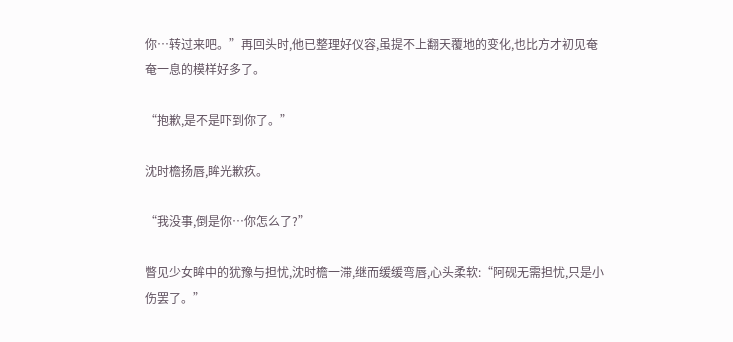你…转过来吧。”再回头时,他已整理好仪容,虽提不上翻天覆地的变化,也比方才初见奄奄一息的模样好多了。

“抱歉,是不是吓到你了。”

沈时檐扬唇,眸光歉疚。

“我没事,倒是你…你怎么了?”

瞥见少女眸中的犹豫与担忧,沈时檐一滞,继而缓缓弯唇,心头柔软:“阿砚无需担忧,只是小伤罢了。”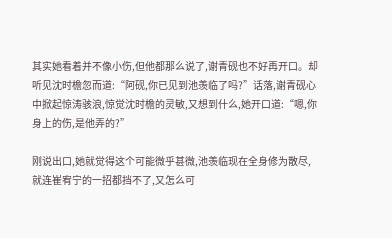其实她看着并不像小伤,但他都那么说了,谢青砚也不好再开口。却听见沈时檐忽而道:“阿砚,你已见到池羡临了吗?”话落,谢青砚心中掀起惊涛骇浪,惊觉沈时檐的灵敏,又想到什么,她开口道:“嗯,你身上的伤,是他弄的?”

刚说出口,她就觉得这个可能微乎甚微,池羡临现在全身修为散尽,就连崔宥宁的一招都挡不了,又怎么可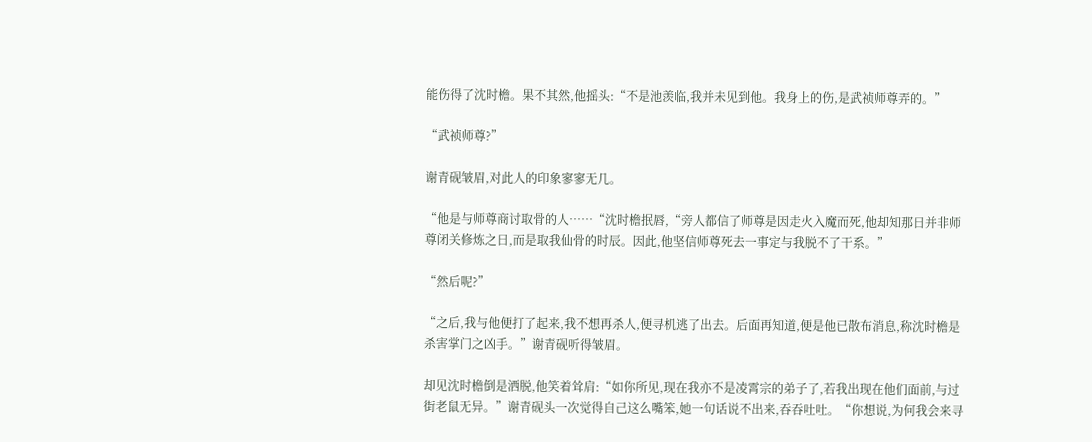能伤得了沈时檐。果不其然,他摇头:“不是池羡临,我并未见到他。我身上的伤,是武祯师尊弄的。”

“武祯师尊?”

谢青砚皱眉,对此人的印象寥寥无几。

“他是与师尊商讨取骨的人……“沈时檐抿唇,“旁人都信了师尊是因走火入魔而死,他却知那日并非师尊闭关修炼之日,而是取我仙骨的时辰。因此,他坚信师尊死去一事定与我脱不了干系。”

“然后呢?”

“之后,我与他便打了起来,我不想再杀人,便寻机逃了出去。后面再知道,便是他已散布消息,称沈时檐是杀害掌门之凶手。”谢青砚听得皱眉。

却见沈时檐倒是洒脱,他笑着耸肩:“如你所见,现在我亦不是凌霄宗的弟子了,若我出现在他们面前,与过街老鼠无异。”谢青砚头一次觉得自己这么嘴笨,她一句话说不出来,吞吞吐吐。“你想说,为何我会来寻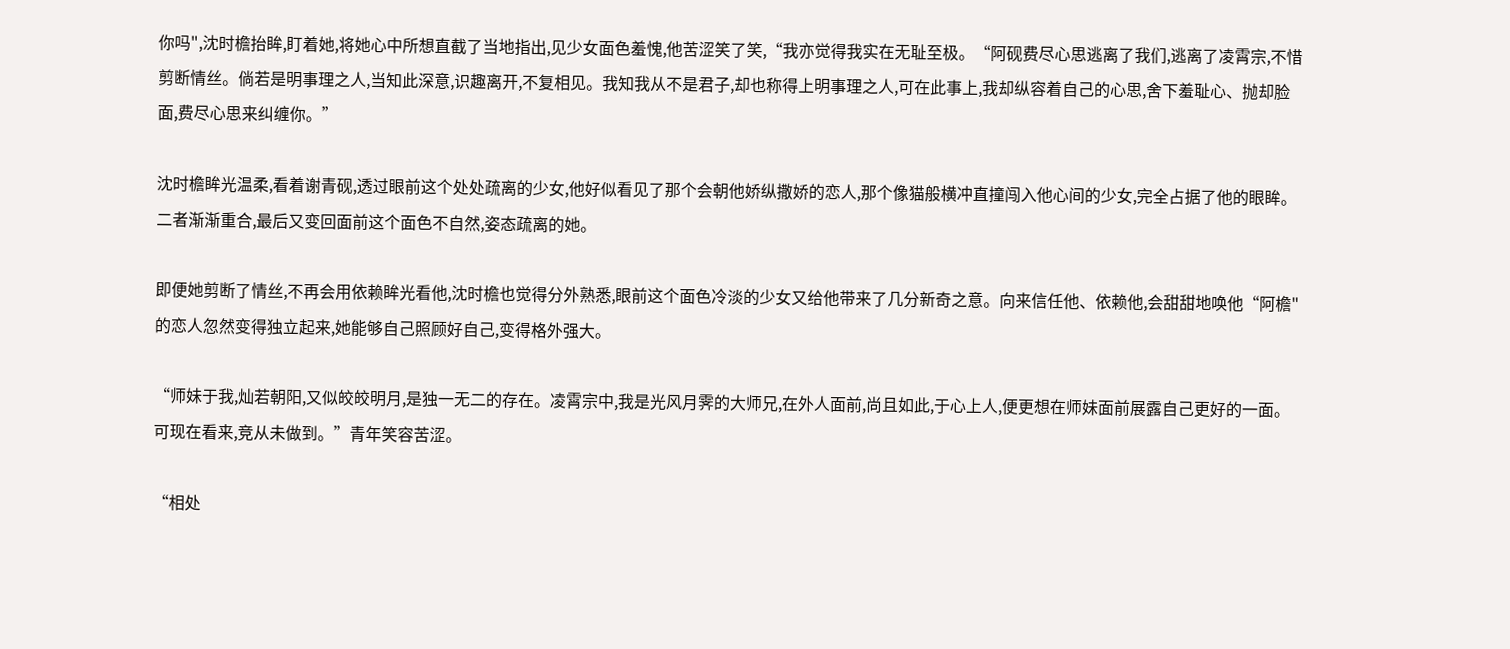你吗",沈时檐抬眸,盯着她,将她心中所想直截了当地指出,见少女面色羞愧,他苦涩笑了笑,“我亦觉得我实在无耻至极。“阿砚费尽心思逃离了我们,逃离了凌霄宗,不惜剪断情丝。倘若是明事理之人,当知此深意,识趣离开,不复相见。我知我从不是君子,却也称得上明事理之人,可在此事上,我却纵容着自己的心思,舍下羞耻心、抛却脸面,费尽心思来纠缠你。”

沈时檐眸光温柔,看着谢青砚,透过眼前这个处处疏离的少女,他好似看见了那个会朝他娇纵撒娇的恋人,那个像猫般横冲直撞闯入他心间的少女,完全占据了他的眼眸。二者渐渐重合,最后又变回面前这个面色不自然,姿态疏离的她。

即便她剪断了情丝,不再会用依赖眸光看他,沈时檐也觉得分外熟悉,眼前这个面色冷淡的少女又给他带来了几分新奇之意。向来信任他、依赖他,会甜甜地唤他“阿檐"的恋人忽然变得独立起来,她能够自己照顾好自己,变得格外强大。

“师妹于我,灿若朝阳,又似皎皎明月,是独一无二的存在。凌霄宗中,我是光风月霁的大师兄,在外人面前,尚且如此,于心上人,便更想在师妹面前展露自己更好的一面。可现在看来,竞从未做到。”青年笑容苦涩。

“相处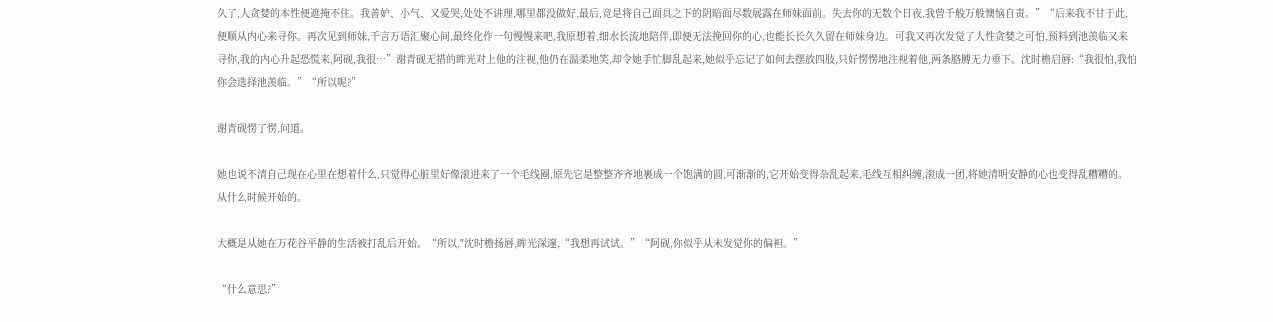久了,人贪婪的本性便遮掩不住。我善妒、小气、又爱哭,处处不讲理,哪里都没做好,最后,竞是将自己面具之下的阴暗面尽数展露在师妹面前。失去你的无数个日夜,我曾千般万般懊恼自责。”“后来我不甘于此,便顺从内心来寻你。再次见到师妹,千言万语汇聚心间,最终化作一句慢慢来吧,我原想着,细水长流地陪伴,即便无法挽回你的心,也能长长久久留在师妹身边。可我又再次发觉了人性贪婪之可怕,预料到池羡临又来寻你,我的内心升起恐慌来,阿砚,我很…”谢青砚无措的眸光对上他的注视,他仍在温柔地笑,却令她手忙脚乱起来,她似乎忘记了如何去摆放四肢,只好愣愣地注视着他,两条胳膊无力垂下。沈时檐启唇:“我很怕,我怕你会选择池羡临。”“所以呢?”

谢青砚愣了愣,问道。

她也说不清自己现在心里在想着什么,只觉得心脏里好像滚进来了一个毛线圈,原先它是整整齐齐地裹成一个饱满的圆,可渐渐的,它开始变得杂乱起来,毛线互相纠缠,滚成一团,将她清明安静的心也变得乱糟糟的。从什么时候开始的。

大概是从她在万花谷平静的生活被打乱后开始。“所以,"沈时檐扬唇,眸光深邃,“我想再试试。”“阿砚,你似乎从未发觉你的偏袒。”

“什么意思?”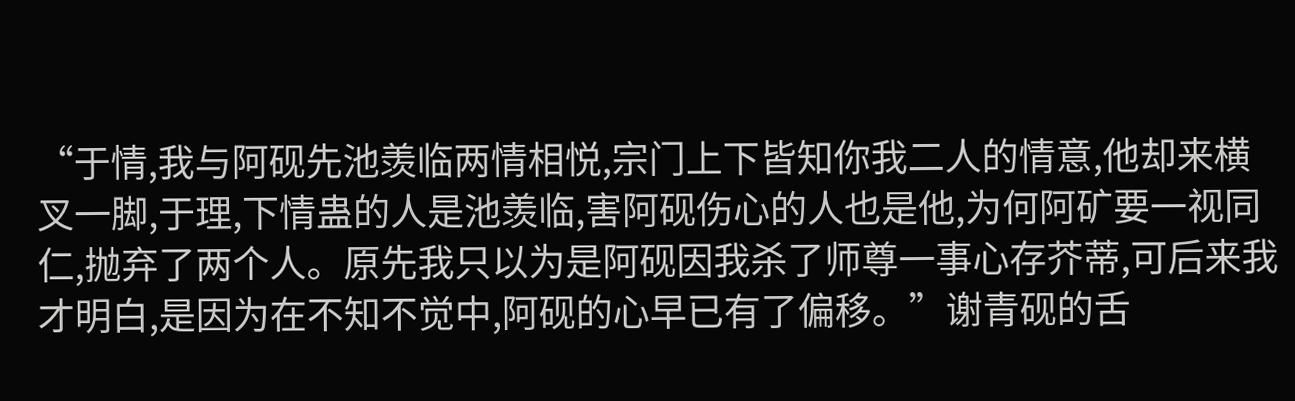“于情,我与阿砚先池羡临两情相悦,宗门上下皆知你我二人的情意,他却来横叉一脚,于理,下情蛊的人是池羡临,害阿砚伤心的人也是他,为何阿矿要一视同仁,抛弃了两个人。原先我只以为是阿砚因我杀了师尊一事心存芥蒂,可后来我才明白,是因为在不知不觉中,阿砚的心早已有了偏移。”谢青砚的舌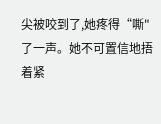尖被咬到了,她疼得“嘶"了一声。她不可置信地捂着紧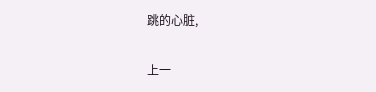跳的心脏,

上一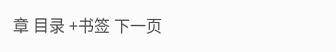章 目录 +书签 下一页